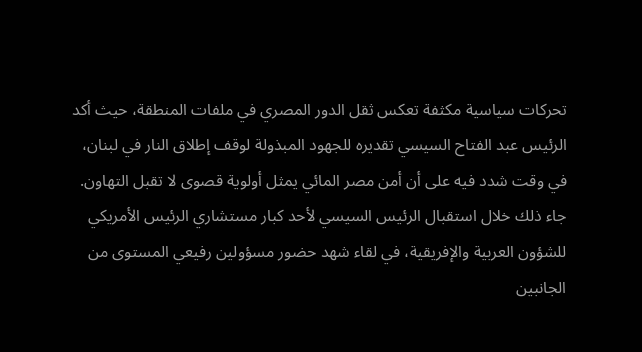تحركات سياسية مكثفة تعكس ثقل الدور المصري في ملفات المنطقة، حيث أكد الرئيس عبد الفتاح السيسي تقديره للجهود المبذولة لوقف إطلاق النار في لبنان، في وقت شدد فيه على أن أمن مصر المائي يمثل أولوية قصوى لا تقبل التهاون.
جاء ذلك خلال استقبال الرئيس السيسي لأحد كبار مستشاري الرئيس الأمريكي للشؤون العربية والإفريقية، في لقاء شهد حضور مسؤولين رفيعي المستوى من الجانبين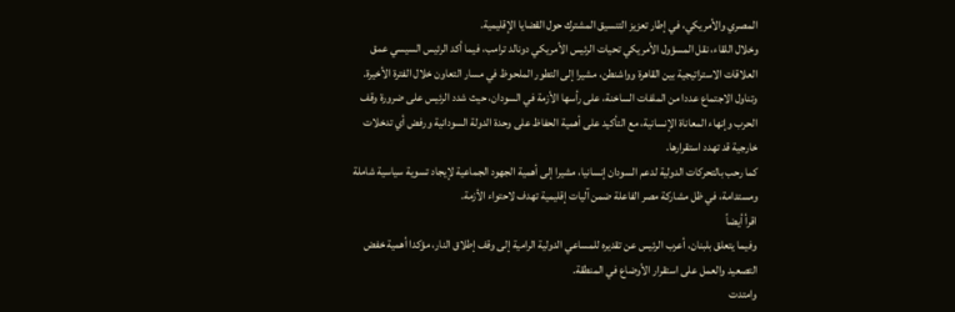المصري والأمريكي، في إطار تعزيز التنسيق المشترك حول القضايا الإقليمية.
وخلال اللقاء، نقل المسؤول الأمريكي تحيات الرئيس الأمريكي دونالد ترامب، فيما أكد الرئيس السيسي عمق العلاقات الاستراتيجية بين القاهرة وواشنطن، مشيرا إلى التطور الملحوظ في مسار التعاون خلال الفترة الأخيرة.
وتناول الاجتماع عددا من الملفات الساخنة، على رأسها الأزمة في السودان، حيث شدد الرئيس على ضرورة وقف الحرب وإنهاء المعاناة الإنسانية، مع التأكيد على أهمية الحفاظ على وحدة الدولة السودانية ورفض أي تدخلات خارجية قد تهدد استقرارها.
كما رحب بالتحركات الدولية لدعم السودان إنسانيا، مشيرا إلى أهمية الجهود الجماعية لإيجاد تسوية سياسية شاملة ومستدامة، في ظل مشاركة مصر الفاعلة ضمن آليات إقليمية تهدف لاحتواء الأزمة.
اقرأ أيضاً
وفيما يتعلق بلبنان، أعرب الرئيس عن تقديره للمساعي الدولية الرامية إلى وقف إطلاق النار، مؤكدا أهمية خفض التصعيد والعمل على استقرار الأوضاع في المنطقة.
وامتدت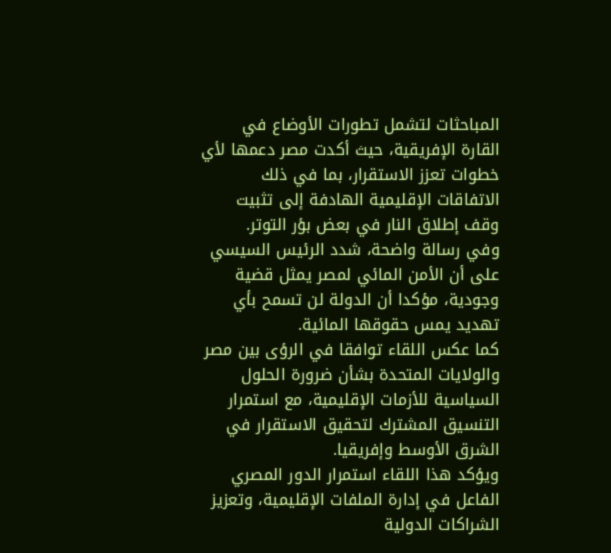المباحثات لتشمل تطورات الأوضاع في القارة الإفريقية، حيث أكدت مصر دعمها لأي خطوات تعزز الاستقرار، بما في ذلك الاتفاقات الإقليمية الهادفة إلى تثبيت وقف إطلاق النار في بعض بؤر التوتر.
وفي رسالة واضحة، شدد الرئيس السيسي على أن الأمن المائي لمصر يمثل قضية وجودية، مؤكدا أن الدولة لن تسمح بأي تهديد يمس حقوقها المائية.
كما عكس اللقاء توافقا في الرؤى بين مصر والولايات المتحدة بشأن ضرورة الحلول السياسية للأزمات الإقليمية، مع استمرار التنسيق المشترك لتحقيق الاستقرار في الشرق الأوسط وإفريقيا.
ويؤكد هذا اللقاء استمرار الدور المصري الفاعل في إدارة الملفات الإقليمية، وتعزيز الشراكات الدولية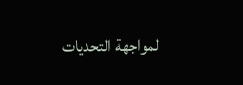لمواجهة التحديات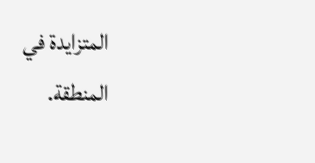المتزايدة في المنطقة.